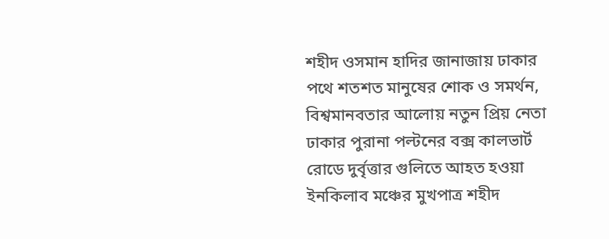শহীদ ওসমান হাদির জানাজায় ঢাকার পথে শতশত মানুষের শোক ও সমর্থন, বিশ্বমানবতার আলোয় নতুন প্রিয় নেতা
ঢাকার পুরানা পল্টনের বক্স কালভার্ট রোডে দুর্বৃত্তার গুলিতে আহত হওয়া ইনকিলাব মঞ্চের মুখপাত্র শহীদ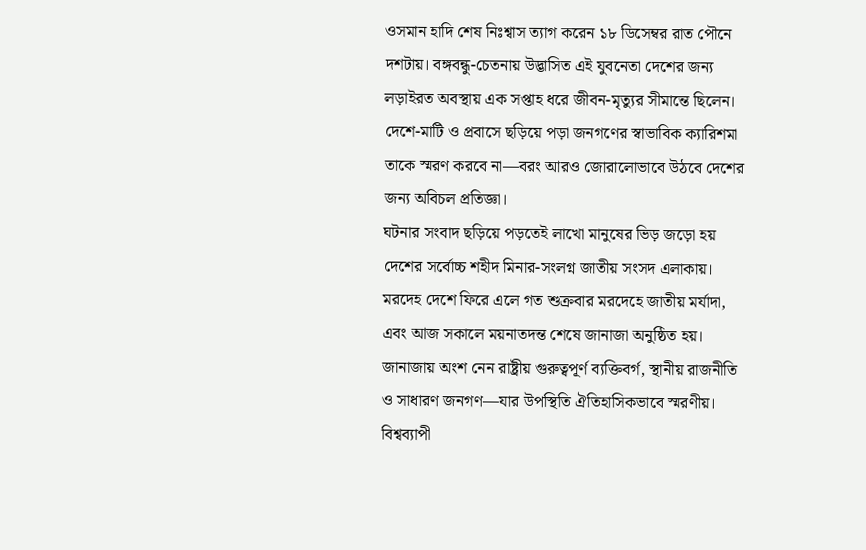ওসমান হাদি শেষ নিঃশ্বাস ত্যাগ করেন ১৮ ডিসেম্বর রাত পৌনে দশটায়। বঙ্গবন্ধু-চেতনায় উদ্ভাসিত এই যুবনেতা দেশের জন্য লড়াইরত অবস্থায় এক সপ্তাহ ধরে জীবন-মৃত্যুর সীমান্তে ছিলেন। দেশে-মাটি ও প্রবাসে ছড়িয়ে পড়া জনগণের স্বাভাবিক ক্যারিশমা তাকে স্মরণ করবে না—বরং আরও জোরালোভাবে উঠবে দেশের জন্য অবিচল প্রতিজ্ঞা।
ঘটনার সংবাদ ছড়িয়ে পড়তেই লাখো মানুষের ভিড় জড়ো হয় দেশের সর্বোচ্চ শহীদ মিনার-সংলগ্ন জাতীয় সংসদ এলাকায়। মরদেহ দেশে ফিরে এলে গত শুক্রবার মরদেহে জাতীয় মর্যাদা, এবং আজ সকালে ময়নাতদন্ত শেষে জানাজা অনুষ্ঠিত হয়। জানাজায় অংশ নেন রাষ্ট্রীয় গুরুত্বপূর্ণ ব্যক্তিবর্গ, স্থানীয় রাজনীতি ও সাধারণ জনগণ—যার উপস্থিতি ঐতিহাসিকভাবে স্মরণীয়। বিশ্বব্যাপী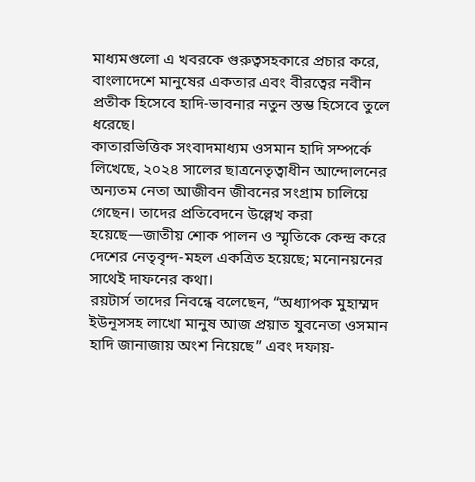মাধ্যমগুলো এ খবরকে গুরুত্বসহকারে প্রচার করে, বাংলাদেশে মানুষের একতার এবং বীরত্বের নবীন প্রতীক হিসেবে হাদি-ভাবনার নতুন স্তম্ভ হিসেবে তুলে ধরেছে।
কাতারভিত্তিক সংবাদমাধ্যম ওসমান হাদি সম্পর্কে লিখেছে, ২০২৪ সালের ছাত্রনেতৃত্বাধীন আন্দোলনের অন্যতম নেতা আজীবন জীবনের সংগ্রাম চালিয়ে গেছেন। তাদের প্রতিবেদনে উল্লেখ করা হয়েছে—জাতীয় শোক পালন ও স্মৃতিকে কেন্দ্র করে দেশের নেতৃবৃন্দ-মহল একত্রিত হয়েছে; মনোনয়নের সাথেই দাফনের কথা।
রয়টার্স তাদের নিবন্ধে বলেছেন, “অধ্যাপক মুহাম্মদ ইউনূসসহ লাখো মানুষ আজ প্রয়াত যুবনেতা ওসমান হাদি জানাজায় অংশ নিয়েছে” এবং দফায়-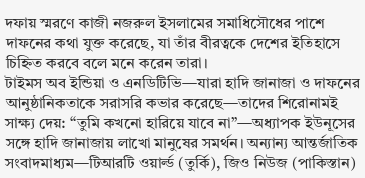দফায় স্মরণে কাজী নজরুল ইসলামের সমাধিসৌধের পাশে দাফনের কথা যুক্ত করেছে, যা তাঁর বীরত্বকে দেশের ইতিহাসে চিহ্নিত করবে বলে মনে করেন তারা।
টাইমস অব ইন্ডিয়া ও এনডিটিভি—যারা হাদি জানাজা ও দাফনের আনুষ্ঠানিকতাকে সরাসরি কভার করেছে—তাদের শিরোনামই সাক্ষ্য দেয়: “তুমি কখনো হারিয়ে যাবে না”—অধ্যাপক ইউনূসের সঙ্গে হাদি জানাজায় লাখো মানুষের সমর্থন। অন্যান্য আন্তর্জাতিক সংবাদমাধ্যম—টিআরটি ওয়ার্ল্ড (তুর্কি), জিও নিউজ (পাকিস্তান)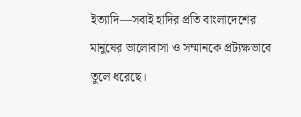ইত্যাদি—সবাই হাদির প্রতি বাংলাদেশের মানুষের ভালোবাসা ও সম্মানকে প্রট্যক্ষভাবে তুলে ধরেছে।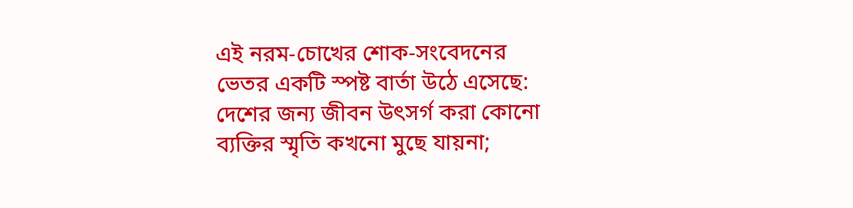এই নরম-চোখের শোক-সংবেদনের ভেতর একটি স্পষ্ট বার্তা উঠে এসেছে: দেশের জন্য জীবন উৎসর্গ করা কোনো ব্যক্তির স্মৃতি কখনো মুছে যায়না;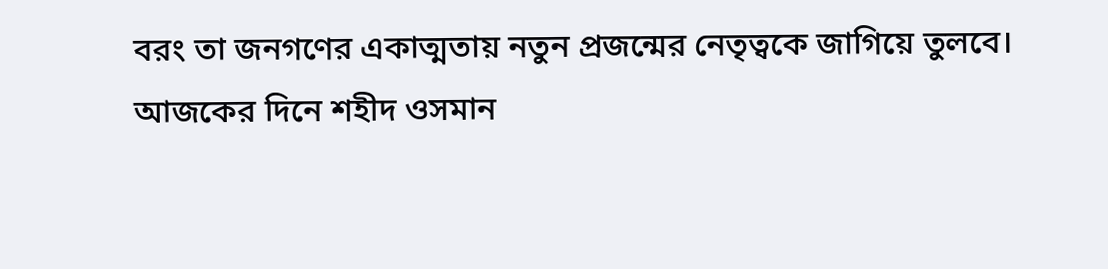বরং তা জনগণের একাত্মতায় নতুন প্রজন্মের নেতৃত্বকে জাগিয়ে তুলবে। আজকের দিনে শহীদ ওসমান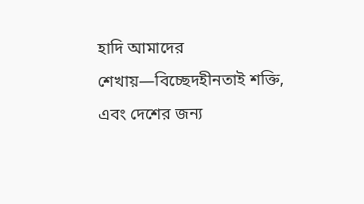হাদি আমাদের শেখায়—বিচ্ছেদহীনতাই শক্তি, এবং দেশের জন্য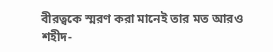বীরত্বকে স্মরণ করা মানেই তার মত আরও শহীদ-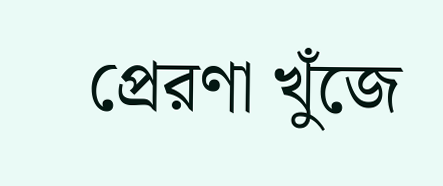প্রেরণা খুঁজে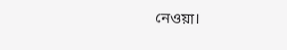নেওয়া।